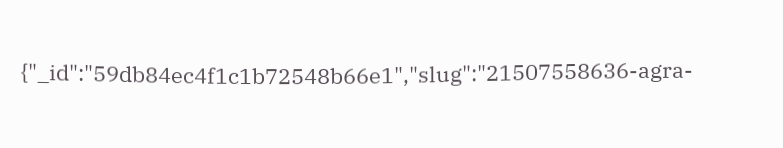{"_id":"59db84ec4f1c1b72548b66e1","slug":"21507558636-agra-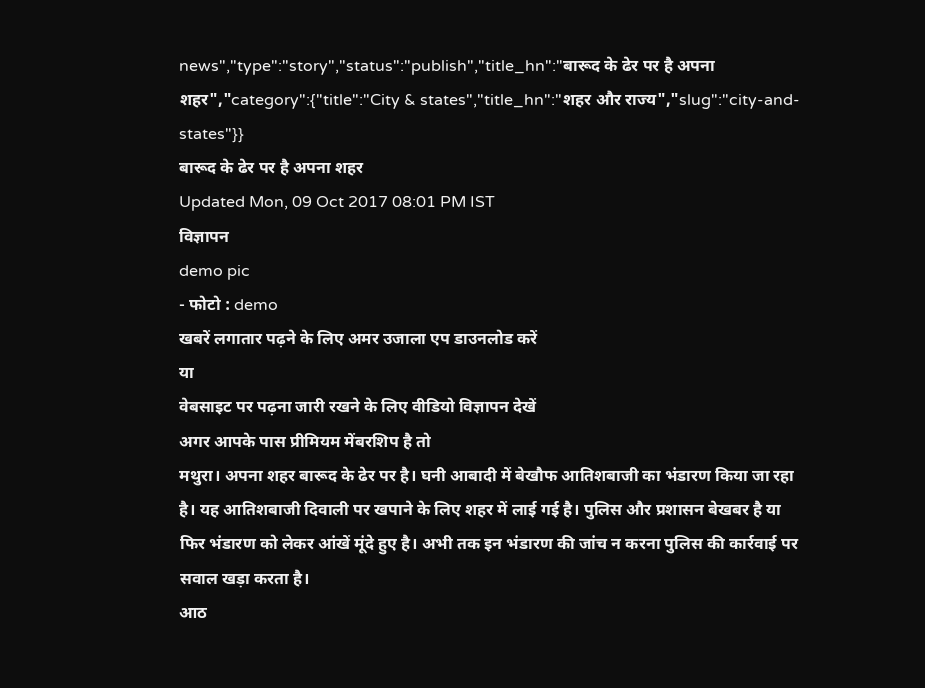news","type":"story","status":"publish","title_hn":"बारूद के ढेर पर है अपना शहर","category":{"title":"City & states","title_hn":"शहर और राज्य","slug":"city-and-states"}}
बारूद के ढेर पर है अपना शहर
Updated Mon, 09 Oct 2017 08:01 PM IST
विज्ञापन
demo pic
- फोटो : demo
खबरें लगातार पढ़ने के लिए अमर उजाला एप डाउनलोड करें
या
वेबसाइट पर पढ़ना जारी रखने के लिए वीडियो विज्ञापन देखें
अगर आपके पास प्रीमियम मेंबरशिप है तो
मथुरा। अपना शहर बारूद के ढेर पर है। घनी आबादी में बेखौफ आतिशबाजी का भंडारण किया जा रहा है। यह आतिशबाजी दिवाली पर खपाने के लिए शहर में लाई गई है। पुलिस और प्रशासन बेखबर है या फिर भंडारण को लेकर आंखें मूंदे हुए है। अभी तक इन भंडारण की जांच न करना पुलिस की कार्रवाई पर सवाल खड़ा करता है।
आठ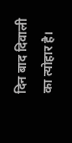दिन बाद दिवाली का त्योहार है।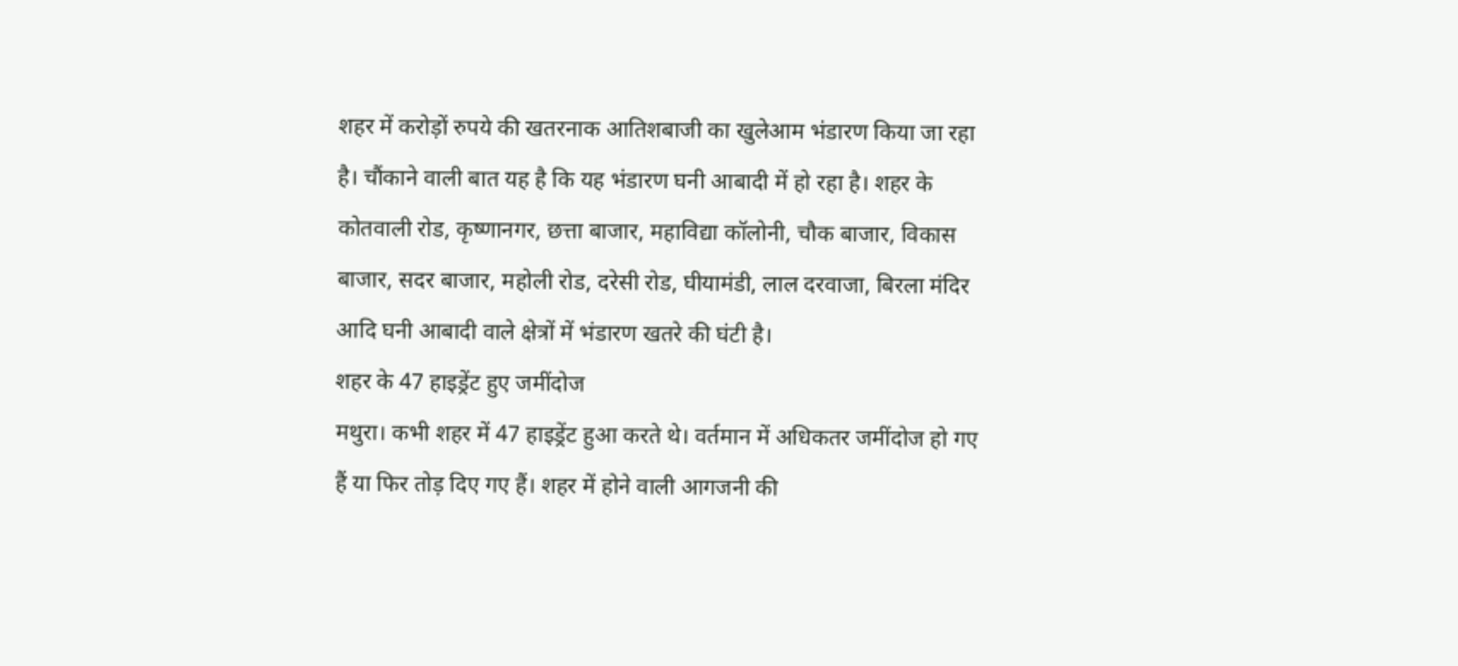शहर में करोड़ों रुपये की खतरनाक आतिशबाजी का खुलेआम भंडारण किया जा रहा है। चौंकाने वाली बात यह है कि यह भंडारण घनी आबादी में हो रहा है। शहर के कोतवाली रोड, कृष्णानगर, छत्ता बाजार, महाविद्या कॉलोनी, चौक बाजार, विकास बाजार, सदर बाजार, महोली रोड, दरेसी रोड, घीयामंडी, लाल दरवाजा, बिरला मंदिर आदि घनी आबादी वाले क्षेत्रों में भंडारण खतरे की घंटी है।
शहर के 47 हाइड्रेंट हुए जमींदोज
मथुरा। कभी शहर में 47 हाइड्रेंट हुआ करते थे। वर्तमान में अधिकतर जमींदोज हो गए हैं या फिर तोड़ दिए गए हैं। शहर में होने वाली आगजनी की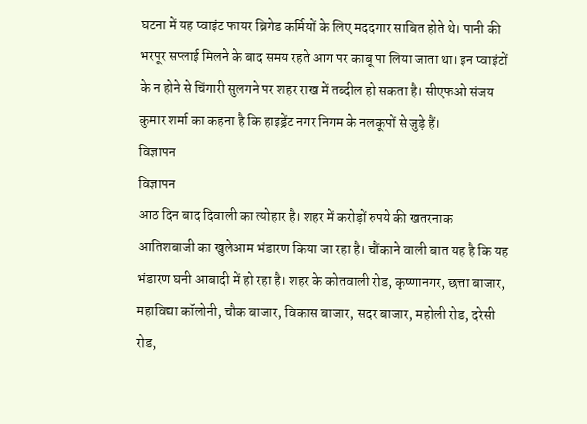घटना में यह प्वाइंट फायर ब्रिगेड कर्मियों के लिए मददगार साबित होते थे। पानी की भरपूर सप्लाई मिलने के बाद समय रहते आग पर काबू पा लिया जाता था। इन प्वाइंटों के न होने से चिंगारी सुलगने पर शहर राख में तब्दील हो सकता है। सीएफओ संजय कुमार शर्मा का कहना है कि हाइड्रेंट नगर निगम के नलकूपों से जुड़े हैं।
विज्ञापन
विज्ञापन
आठ दिन बाद दिवाली का त्योहार है। शहर में करोड़ों रुपये की खतरनाक आतिशबाजी का खुलेआम भंडारण किया जा रहा है। चौंकाने वाली बात यह है कि यह भंडारण घनी आबादी में हो रहा है। शहर के कोतवाली रोड, कृष्णानगर, छत्ता बाजार, महाविद्या कॉलोनी, चौक बाजार, विकास बाजार, सदर बाजार, महोली रोड, दरेसी रोड,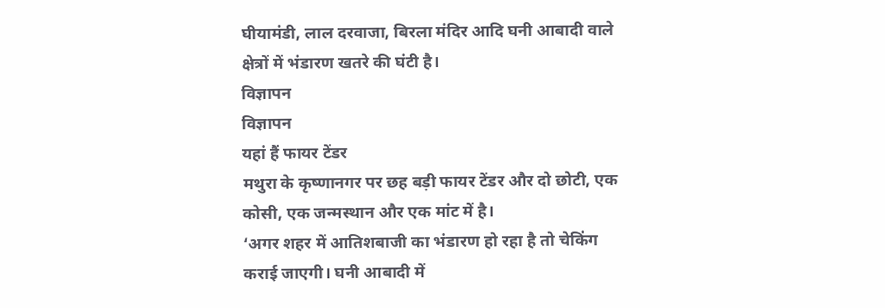घीयामंडी, लाल दरवाजा, बिरला मंदिर आदि घनी आबादी वाले क्षेत्रों में भंडारण खतरे की घंटी है।
विज्ञापन
विज्ञापन
यहां हैं फायर टेंडर
मथुरा के कृष्णानगर पर छह बड़ी फायर टेंडर और दो छोटी, एक कोसी, एक जन्मस्थान और एक मांट में है।
‘अगर शहर में आतिशबाजी का भंडारण हो रहा है तो चेकिंग कराई जाएगी। घनी आबादी में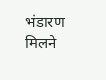भंडारण मिलने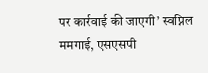पर कार्रवाई की जाएगी’ स्वप्निल ममगाई, एसएसपी